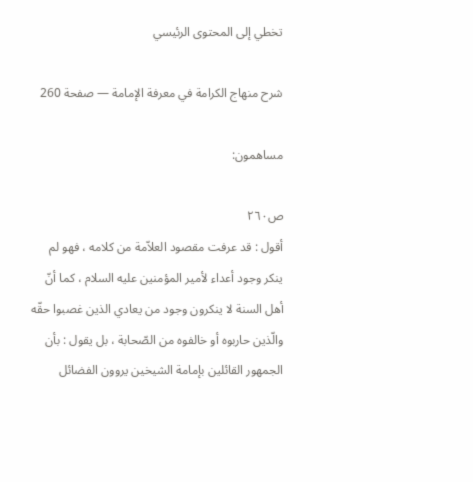تخطي إلى المحتوى الرئيسي

شرح منهاج الكرامة في معرفة الإمامة — صفحة 260

مساهمون:

ص٢٦٠
أقول : قد عرفت مقصود العلاّمة من كلامه ، فهو لم ينكر وجود أعداء لأمير المؤمنين عليه السلام ، كما أنّ أهل السنة لا ينكرون وجود من يعادي الذين غصبوا حقّه والّذين حاربوه أو خالفوه من الصّحابة ، بل يقول : بأن الجمهور القائلين بإمامة الشيخين يروون الفضائل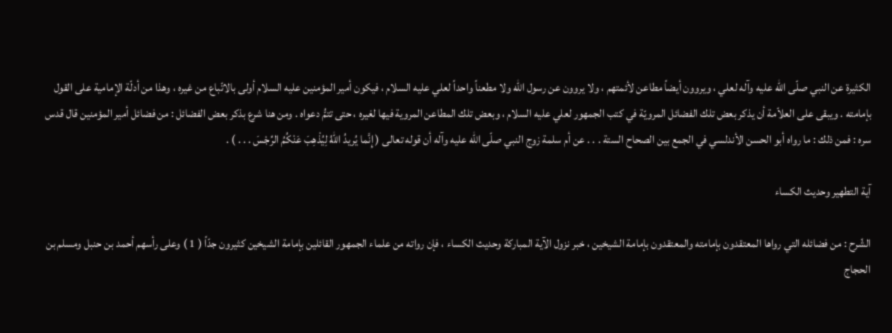الكثيرة عن النبي صلّى اللّه عليه وآله لعلي ، ويروون أيضاً مطاعن لأئمتهم ، ولا يروون عن رسول اللّه ولا مطعناً واحداً لعلي عليه السلام ، فيكون أمير المؤمنين عليه السلام أولى بالاتّباع من غيره ، وهذا من أدلّة الإمامية على القول بإمامته . ويبقى على العلاّمة أن يذكر بعض تلك الفضائل المرويّة في كتب الجمهور لعلي عليه السلام ، وبعض تلك المطاعن المروية فيها لغيره ، حتى تتمُّ دعواه . ومن هنا شرع بذكر بعض الفضائل : من فضائل أمير المؤمنين قال قدس سره : فمن ذلك : ما رواه أبو الحسن الأندلسي في الجمع بين الصحاح الستة . . . عن أم سلمة زوج النبي صلّى اللّه عليه وآله أن قوله تعالى ( إِنَّما يُريدُ اللّهُ لِيُذْهِبَ عَنْكُمُ الرِّجْسَ . . . ) .

آية التطهير وحديث الكساء

الشّرح : من فضائله التي رواها المعتقدون بإمامته والمعتقدون بإمامة الشيخين ، خبر نزول الآية المباركة وحديث الكساء ، فإن رواته من علماء الجمهور القائلين بإمامة الشيخين كثيرون جدّاً ( 1 ) وعلى رأسهم أحمد بن حنبل ومسلم بن الحجاج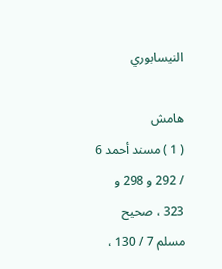النيسابوري

هامش
( 1 ) مسند أحمد 6 / 292 و 298 و 323 ، صحيح مسلم 7 / 130 ،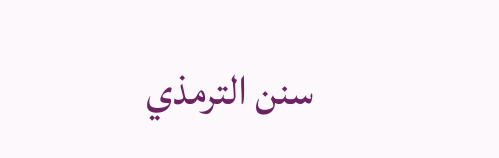سنن الترمذي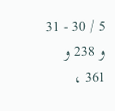5 / 30 - 31 و 238 و 361 ،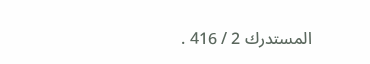المستدرك 2 / 416 .